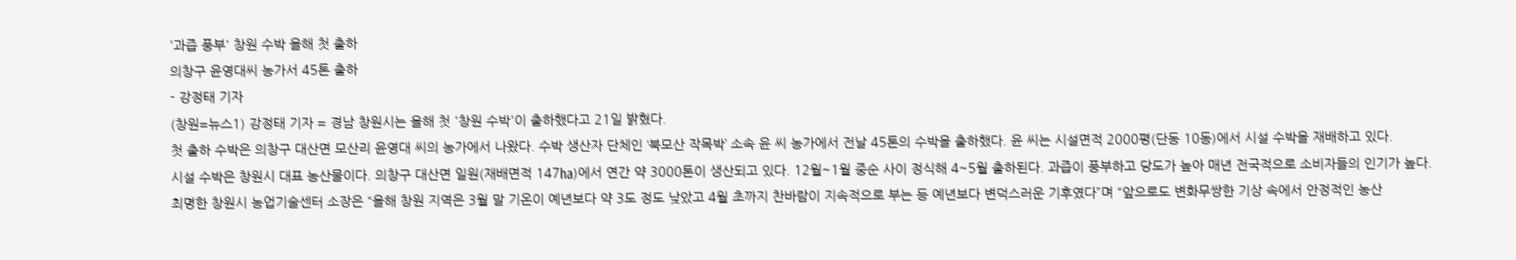'과즙 풍부' 창원 수박 올해 첫 출하
의창구 윤영대씨 농가서 45톤 출하
- 강정태 기자
(창원=뉴스1) 강정태 기자 = 경남 창원시는 올해 첫 '창원 수박'이 출하했다고 21일 밝혔다.
첫 출하 수박은 의창구 대산면 모산리 윤영대 씨의 농가에서 나왔다. 수박 생산자 단체인 ‘북모산 작목박’ 소속 윤 씨 농가에서 전날 45톤의 수박을 출하했다. 윤 씨는 시설면적 2000평(단동 10동)에서 시설 수박을 재배하고 있다.
시설 수박은 창원시 대표 농산물이다. 의창구 대산면 일원(재배면적 147㏊)에서 연간 약 3000톤이 생산되고 있다. 12월~1월 중순 사이 정식해 4~5월 출하된다. 과즙이 풍부하고 당도가 높아 매년 전국적으로 소비자들의 인기가 높다.
최명한 창원시 농업기술센터 소장은 “올해 창원 지역은 3월 말 기온이 예년보다 약 3도 정도 낮았고 4월 초까지 찬바람이 지속적으로 부는 등 예년보다 변덕스러운 기후였다”며 “앞으로도 변화무쌍한 기상 속에서 안정적인 농산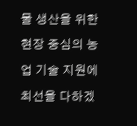물 생산을 위한 현장 중심의 농업 기술 지원에 최선을 다하겠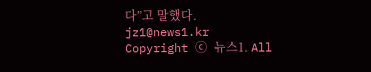다”고 말했다.
jz1@news1.kr
Copyright ⓒ 뉴스1. All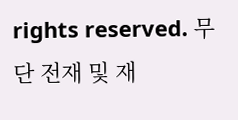rights reserved. 무단 전재 및 재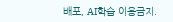배포, AI학습 이용금지.